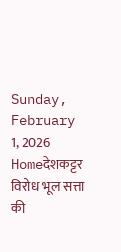Sunday, February 1, 2026
Homeदेशकट्टर विरोध भूल सत्ता की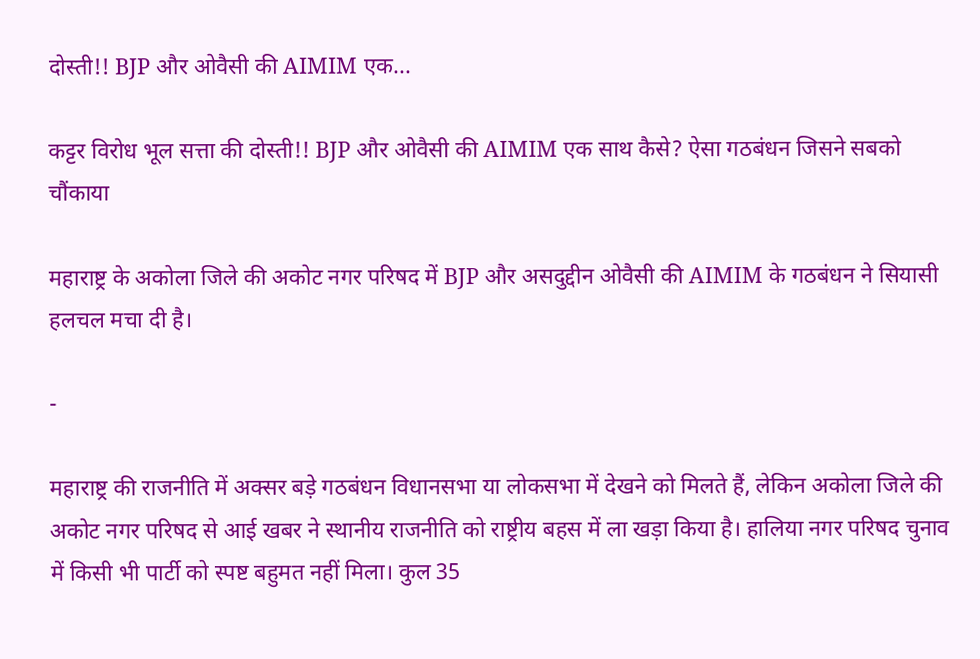दोस्ती!! BJP और ओवैसी की AIMIM एक...

कट्टर विरोध भूल सत्ता की दोस्ती!! BJP और ओवैसी की AIMIM एक साथ कैसे? ऐसा गठबंधन जिसने सबको चौंकाया

महाराष्ट्र के अकोला जिले की अकोट नगर परिषद में BJP और असदुद्दीन ओवैसी की AIMIM के गठबंधन ने सियासी हलचल मचा दी है।

-

महाराष्ट्र की राजनीति में अक्सर बड़े गठबंधन विधानसभा या लोकसभा में देखने को मिलते हैं, लेकिन अकोला जिले की अकोट नगर परिषद से आई खबर ने स्थानीय राजनीति को राष्ट्रीय बहस में ला खड़ा किया है। हालिया नगर परिषद चुनाव में किसी भी पार्टी को स्पष्ट बहुमत नहीं मिला। कुल 35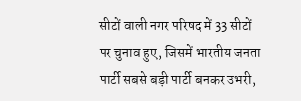सीटों वाली नगर परिषद में 33 सीटों पर चुनाव हुए, जिसमें भारतीय जनता पार्टी सबसे बड़ी पार्टी बनकर उभरी,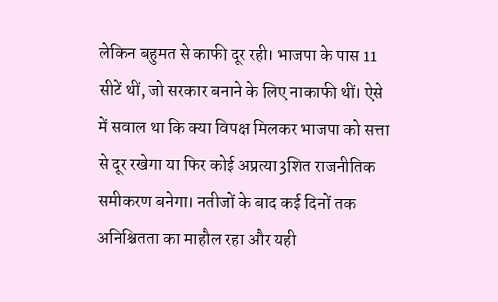लेकिन बहुमत से काफी दूर रही। भाजपा के पास 11 सीटें थीं, जो सरकार बनाने के लिए नाकाफी थीं। ऐसे में सवाल था कि क्या विपक्ष मिलकर भाजपा को सत्ता से दूर रखेगा या फिर कोई अप्रत्या3शित राजनीतिक समीकरण बनेगा। नतीजों के बाद कई दिनों तक अनिश्चितता का माहौल रहा और यही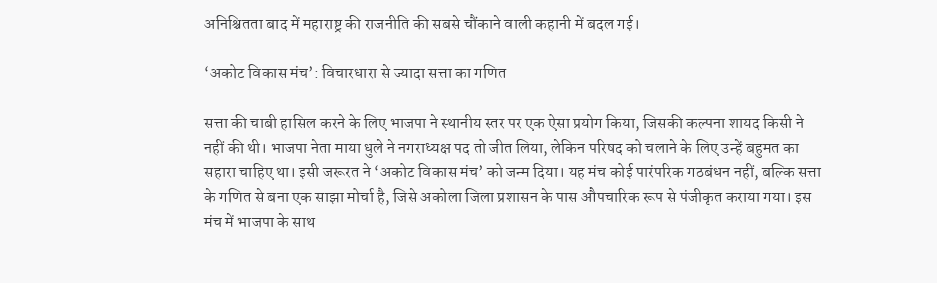अनिश्चितता बाद में महाराष्ट्र की राजनीति की सबसे चौंकाने वाली कहानी में बदल गई।

‘अकोट विकास मंच’: विचारधारा से ज्यादा सत्ता का गणित

सत्ता की चाबी हासिल करने के लिए भाजपा ने स्थानीय स्तर पर एक ऐसा प्रयोग किया, जिसकी कल्पना शायद किसी ने नहीं की थी। भाजपा नेता माया धुले ने नगराध्यक्ष पद तो जीत लिया, लेकिन परिषद को चलाने के लिए उन्हें बहुमत का सहारा चाहिए था। इसी जरूरत ने ‘अकोट विकास मंच’ को जन्म दिया। यह मंच कोई पारंपरिक गठबंधन नहीं, बल्कि सत्ता के गणित से बना एक साझा मोर्चा है, जिसे अकोला जिला प्रशासन के पास औपचारिक रूप से पंजीकृत कराया गया। इस मंच में भाजपा के साथ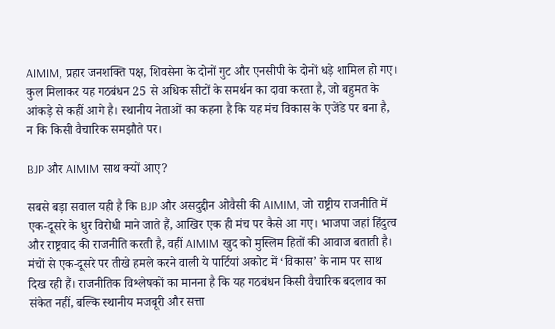AIMIM, प्रहार जनशक्ति पक्ष, शिवसेना के दोनों गुट और एनसीपी के दोनों धड़े शामिल हो गए। कुल मिलाकर यह गठबंधन 25 से अधिक सीटों के समर्थन का दावा करता है, जो बहुमत के आंकड़े से कहीं आगे है। स्थानीय नेताओं का कहना है कि यह मंच विकास के एजेंडे पर बना है, न कि किसी वैचारिक समझौते पर।

BJP और AIMIM साथ क्यों आए?

सबसे बड़ा सवाल यही है कि BJP और असदुद्दीन ओवैसी की AIMIM, जो राष्ट्रीय राजनीति में एक-दूसरे के धुर विरोधी माने जाते हैं, आखिर एक ही मंच पर कैसे आ गए। भाजपा जहां हिंदुत्व और राष्ट्रवाद की राजनीति करती है, वहीं AIMIM खुद को मुस्लिम हितों की आवाज बताती है। मंचों से एक-दूसरे पर तीखे हमले करने वाली ये पार्टियां अकोट में ‘विकास’ के नाम पर साथ दिख रही हैं। राजनीतिक विश्लेषकों का मानना है कि यह गठबंधन किसी वैचारिक बदलाव का संकेत नहीं, बल्कि स्थानीय मजबूरी और सत्ता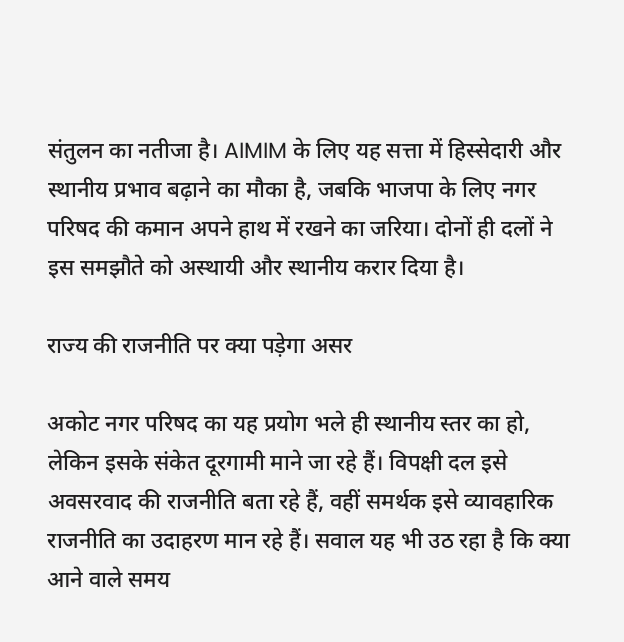संतुलन का नतीजा है। AIMIM के लिए यह सत्ता में हिस्सेदारी और स्थानीय प्रभाव बढ़ाने का मौका है, जबकि भाजपा के लिए नगर परिषद की कमान अपने हाथ में रखने का जरिया। दोनों ही दलों ने इस समझौते को अस्थायी और स्थानीय करार दिया है।

राज्य की राजनीति पर क्या पड़ेगा असर

अकोट नगर परिषद का यह प्रयोग भले ही स्थानीय स्तर का हो, लेकिन इसके संकेत दूरगामी माने जा रहे हैं। विपक्षी दल इसे अवसरवाद की राजनीति बता रहे हैं, वहीं समर्थक इसे व्यावहारिक राजनीति का उदाहरण मान रहे हैं। सवाल यह भी उठ रहा है कि क्या आने वाले समय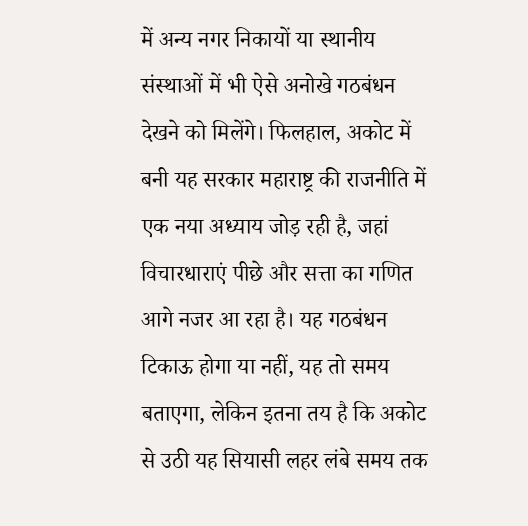में अन्य नगर निकायों या स्थानीय संस्थाओं में भी ऐसे अनोखे गठबंधन देखने को मिलेंगे। फिलहाल, अकोट में बनी यह सरकार महाराष्ट्र की राजनीति में एक नया अध्याय जोड़ रही है, जहां विचारधाराएं पीछे और सत्ता का गणित आगे नजर आ रहा है। यह गठबंधन टिकाऊ होगा या नहीं, यह तो समय बताएगा, लेकिन इतना तय है कि अकोट से उठी यह सियासी लहर लंबे समय तक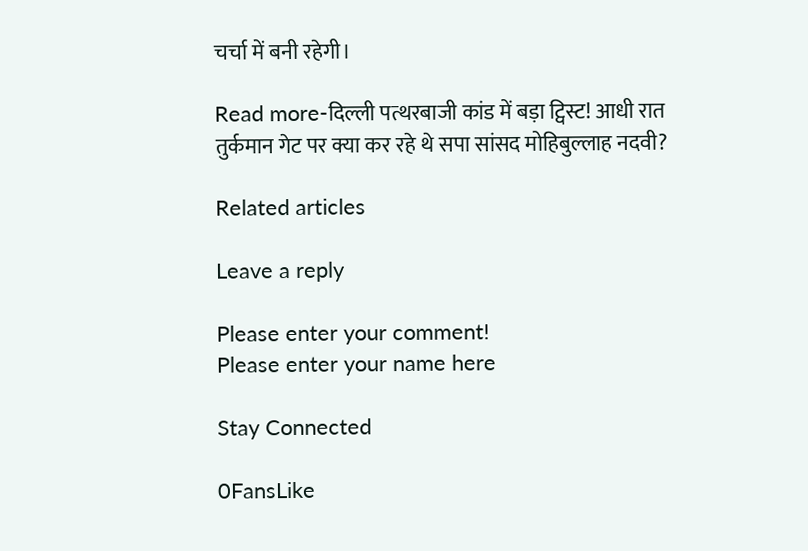चर्चा में बनी रहेगी।

Read more-दिल्ली पत्थरबाजी कांड में बड़ा ट्विस्ट! आधी रात तुर्कमान गेट पर क्या कर रहे थे सपा सांसद मोहिबुल्लाह नदवी?

Related articles

Leave a reply

Please enter your comment!
Please enter your name here

Stay Connected

0FansLike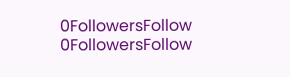0FollowersFollow
0FollowersFollow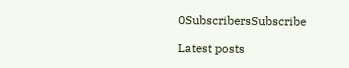0SubscribersSubscribe

Latest posts